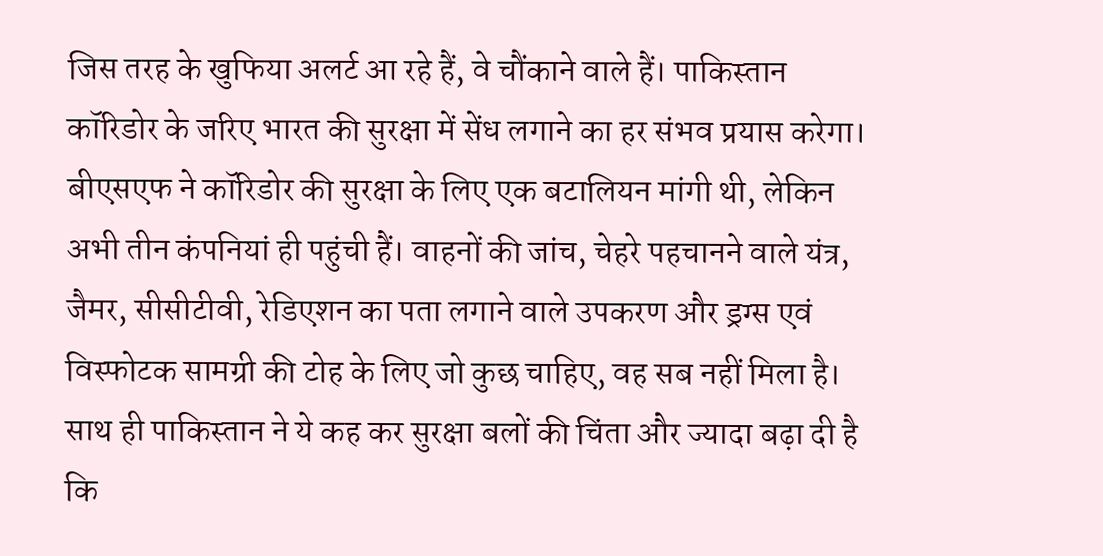जिस तरह के खुफिया अलर्ट आ रहे हैं, वे चौंकाने वाले हैं। पाकिस्तान कॉरिडोर के जरिए भारत की सुरक्षा में सेंध लगाने का हर संभव प्रयास करेगा। बीएसएफ ने कॉरिडोर की सुरक्षा के लिए एक बटालियन मांगी थी, लेकिन अभी तीन कंपनियां ही पहुंची हैं। वाहनों की जांच, चेहरे पहचानने वाले यंत्र, जैमर, सीसीटीवी, रेडिएशन का पता लगाने वाले उपकरण और ड्रग्स एवं विस्फोटक सामग्री की टोह के लिए जो कुछ चाहिए, वह सब नहीं मिला है। साथ ही पाकिस्तान ने ये कह कर सुरक्षा बलों की चिंता और ज्यादा बढ़ा दी है कि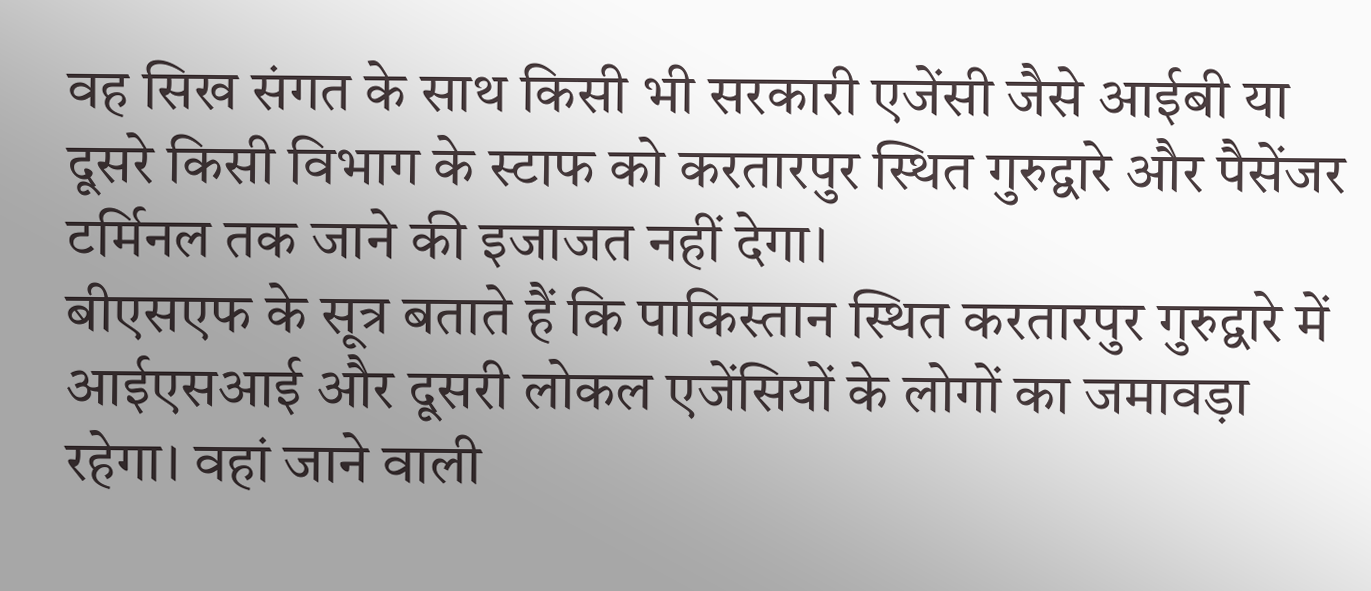वह सिख संगत के साथ किसी भी सरकारी एजेंसी जैसे आईबी या दूसरे किसी विभाग के स्टाफ को करतारपुर स्थित गुरुद्वारे और पैसेंजर टर्मिनल तक जाने की इजाजत नहीं देगा।
बीएसएफ के सूत्र बताते हैं कि पाकिस्तान स्थित करतारपुर गुरुद्वारे में आईएसआई और दूसरी लोकल एजेंसियों के लोगों का जमावड़ा रहेगा। वहां जाने वाली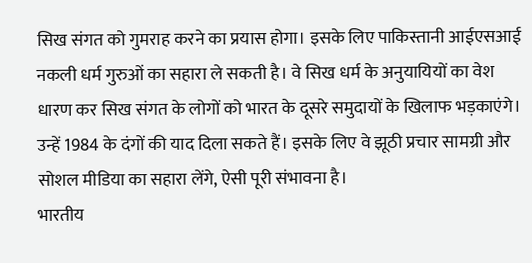सिख संगत को गुमराह करने का प्रयास होगा। इसके लिए पाकिस्तानी आईएसआई नकली धर्म गुरुओं का सहारा ले सकती है। वे सिख धर्म के अनुयायियों का वेश धारण कर सिख संगत के लोगों को भारत के दूसरे समुदायों के खिलाफ भड़काएंगे। उन्हें 1984 के दंगों की याद दिला सकते हैं। इसके लिए वे झूठी प्रचार सामग्री और सोशल मीडिया का सहारा लेंगे, ऐसी पूरी संभावना है।
भारतीय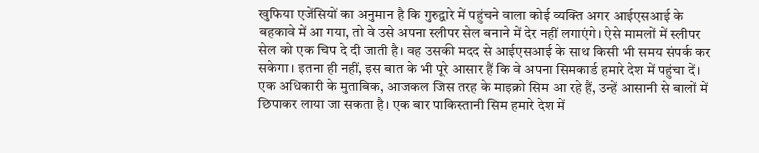खुफिया एजेंसियों का अनुमान है कि गुरुद्वारे में पहुंचने वाला कोई व्यक्ति अगर आईएसआई के बहकावे में आ गया, तो वे उसे अपना स्लीपर सेल बनाने में देर नहीं लगाएंगे। ऐसे मामलों में स्लीपर सेल को एक चिप दे दी जाती है। वह उसकी मदद से आईएसआई के साथ किसी भी समय संपर्क कर सकेगा। इतना ही नहीं, इस बात के भी पूरे आसार हैं कि वे अपना सिमकार्ड हमारे देश में पहुंचा दें। एक अधिकारी के मुताबिक, आजकल जिस तरह के माइक्रो सिम आ रहे हैं, उन्हें आसानी से बालों में छिपाकर लाया जा सकता है। एक बार पाकिस्तानी सिम हमारे देश में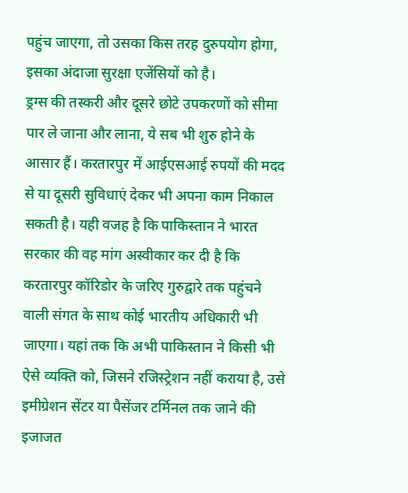पहुंच जाएगा, तो उसका किस तरह दुरुपयोग होगा, इसका अंदाजा सुरक्षा एजेंसियों को है।
ड्रग्स की तस्करी और दूसरे छोटे उपकरणों को सीमा पार ले जाना और लाना, ये सब भी शुरु होने के आसार हैं। करतारपुर में आईएसआई रुपयों की मदद से या दूसरी सुविधाएं देकर भी अपना काम निकाल सकती है। यही वजह है कि पाकिस्तान ने भारत सरकार की वह मांग अस्वीकार कर दी है कि करतारपुर कॉरिडोर के जरिए गुरुद्वारे तक पहुंचने वाली संगत के साथ कोई भारतीय अधिकारी भी जाएगा। यहां तक कि अभी पाकिस्तान ने किसी भी ऐसे व्यक्ति को, जिसने रजिस्ट्रेशन नहीं कराया है, उसे इमीग्रेशन सेंटर या पैसेंजर टर्मिनल तक जाने की इजाजत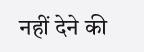नहीं देने की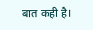बात कही है।